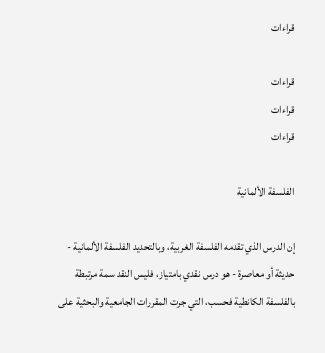قراءات

قراءات
قراءات
قراءات

الفلسفة الألمانية

إن الدرس الذي تقدمه الفلسفة الغربية، وبالتحديد الفلسفة الألمانية - حديثة أو معاصرة - هو درس نقدي بامتياز، فليس النقد سمة مرتبطة بالفلسفة الكانطية فحسب، التي جرت المقررات الجامعية والبحثية على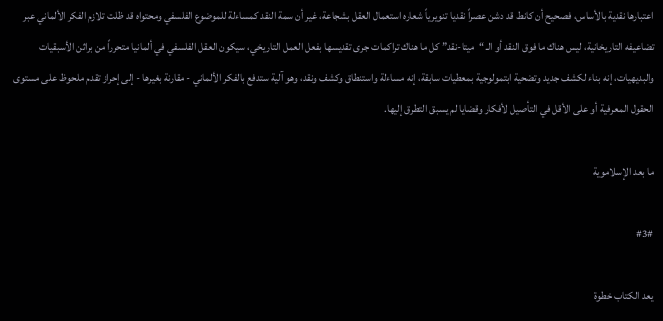اعتبارها نقدية بالأساس، فصحيح أن كانط قد دشن عصراً نقديا تنويرياً شعاره استعمال العقل بشجاعة، غير أن سمة النقد كمساءلة للموضوع الفلسفي ومحتواه قد ظلت تلازم الفكر الألماني عبر تضاعيفه التاريخانية، ليس هناك ما فوق النقد أو الـ “ميتا-نقد” كل ما هناك تراكمات جرى تقديسها بفعل العمل التاريخي، سيكون العقل الفلسفي في ألمانيا متحرراً من براثن الأسبقيات والبديهيات، إنه بناء لكشف جديد وتضحية ابتمولوجية بمعطيات سابقة، إنه مساءلة واستنطاق وكشف ونقد، وهو آلية ستدفع بالفكر الألماني - مقارنة بغيرها - إلى إحراز تقدم ملحوظ على مستوى الحقول المعرفية أو على الأقل في التأصيل لأفكار وقضايا لم يسبق التطرق إليها.

ما بعد الإسلاموية

#3#

يعد الكتاب خطوة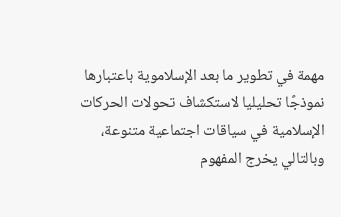مهمة في تطوير ما بعد الإسلاموية باعتبارها نموذجًا تحليليا لاستكشاف تحولات الحركات الإسلامية في سياقات اجتماعية متنوعة، وبالتالي يخرج المفهوم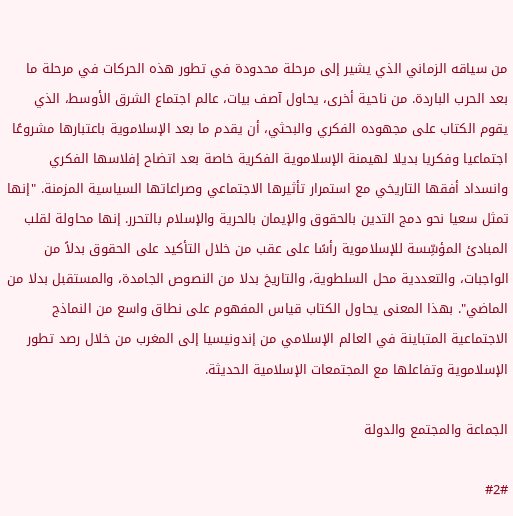من سياقه الزماني الذي يشير إلى مرحلة محدودة في تطور هذه الحركات في مرحلة ما بعد الحرب الباردة. من ناحية أخرى، يحاول آصف بيات، عالم اجتماع الشرق الأوسط، الذي يقوم الكتاب على مجهوده الفكري والبحثي، أن يقدم ما بعد الإسلاموية باعتبارها مشروعًا اجتماعيا وفكريا بديلا لهيمنة الإسلاموية الفكرية خاصة بعد اتضاح إفلاسها الفكري وانسداد أفقها التاريخي مع استمرار تأثيرها الاجتماعي وصراعاتها السياسية المزمنة. "إنها تمثل سعيا نحو دمج التدين بالحقوق والإيمان بالحرية والإسلام بالتحرر. إنها محاولة لقلب المبادئ المؤسِّسة للإسلاموية رأسًا على عقب من خلال التأكيد على الحقوق بدلاً من الواجبات، والتعددية محل السلطوية، والتاريخ بدلا من النصوص الجامدة، والمستقبل بدلا من الماضي". بهذا المعنى يحاول الكتاب قياس المفهوم على نطاق واسع من النماذج الاجتماعية المتباينة في العالم الإسلامي من إندونيسيا إلى المغرب من خلال رصد تطور الإسلاموية وتفاعلها مع المجتمعات الإسلامية الحديثة.

الجماعة والمجتمع والدولة

#2#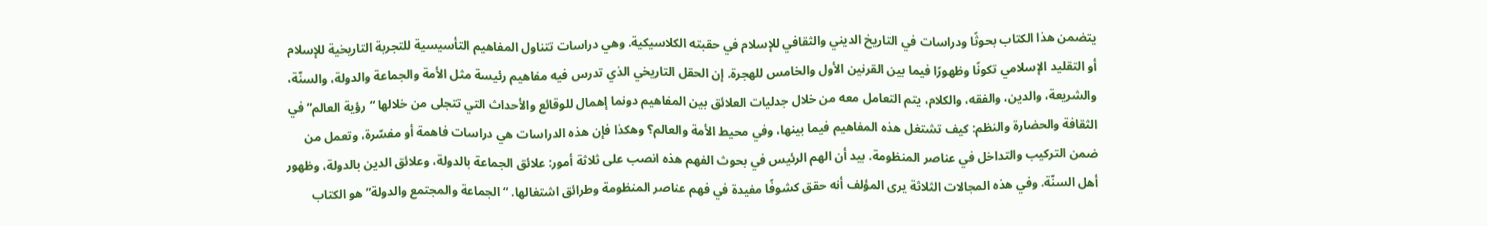يتضمن هذا الكتاب بحوثًا ودراسات في التاريخ الديني والثقافي للإسلام في حقبته الكلاسيكية. وهي دراسات تتناول المفاهيم التأسيسية للتجربة التاريخية للإسلام أو التقليد الإسلامي تكونًا وظهورًا فيما بين القرنين الأول والخامس للهجرة. إن الحقل التاريخي الذي تدرس فيه مفاهيم رئيسة مثل الأمة والجماعة والدولة، والسنّة، والشريعة، والدين، والفقه، والكلام، يتم التعامل معه من خلال جدليات العلائق بين المفاهيم دونما إهمال للوقائع والأحداث التي تتجلى من خلالها “رؤية العالم” في الثقافة والحضارة والنظم: كيف تشتغل هذه المفاهيم فيما بينها، وفي محيط الأمة والعالم؟ وهكذا فإن هذه الدراسات هي دراسات فاهمة أو مفسّرة، وتعمل من ضمن التركيب والتداخل في عناصر المنظومة. بيد أن الهم الرئيس في بحوث الفهم هذه انصب على ثلاثة أمور: علائق الجماعة بالدولة، وعلائق الدين بالدولة، وظهور أهل السنّة. وفي هذه المجالات الثلاثة يرى المؤلف أنه حقق كشوفًا مفيدة في فهم عناصر المنظومة وطرائق اشتغالها. “الجماعة والمجتمع والدولة” هو الكتاب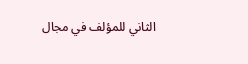الثاني للمؤلف في مجال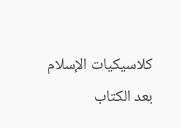كلاسيكيات الإسلام بعد الكتاب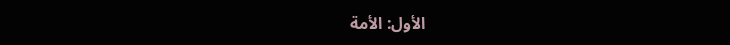الأول: الأمة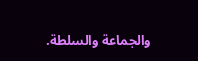والجماعة والسلطة.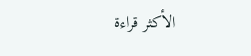الأكثر قراءة